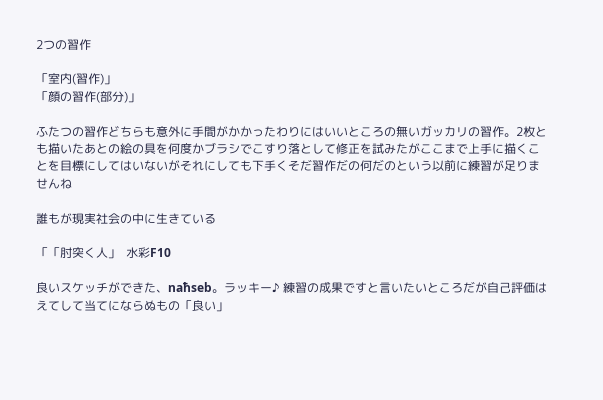2つの習作

「室内(習作)」
「顔の習作(部分)」

ふたつの習作どちらも意外に手間がかかったわりにはいいところの無いガッカリの習作。2枚とも描いたあとの絵の具を何度かブラシでこすり落として修正を試みたがここまで上手に描くことを目標にしてはいないがそれにしても下手くそだ習作だの何だのという以前に練習が足りませんね

誰もが現実社会の中に生きている

「「肘突く人」  水彩F10

良いスケッチができた、naħseb。ラッキー♪ 練習の成果ですと言いたいところだが自己評価はえてして当てにならぬもの「良い」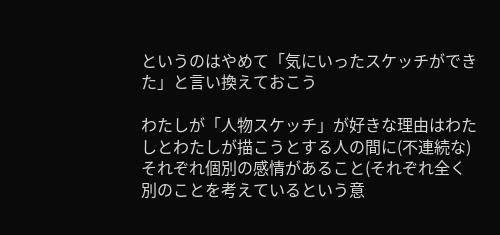というのはやめて「気にいったスケッチができた」と言い換えておこう

わたしが「人物スケッチ」が好きな理由はわたしとわたしが描こうとする人の間に(不連続な)それぞれ個別の感情があること(それぞれ全く別のことを考えているという意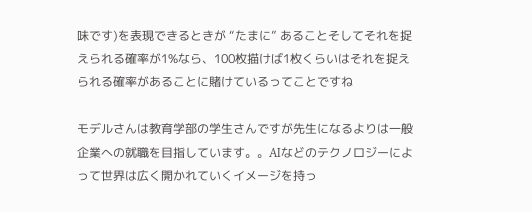味です)を表現できるときが “たまに” あることそしてそれを捉えられる確率が1%なら、100枚描けば1枚くらいはそれを捉えられる確率があることに賭けているってことですね

モデルさんは教育学部の学生さんですが先生になるよりは一般企業への就職を目指しています。。AIなどのテクノロジーによって世界は広く開かれていくイメージを持っ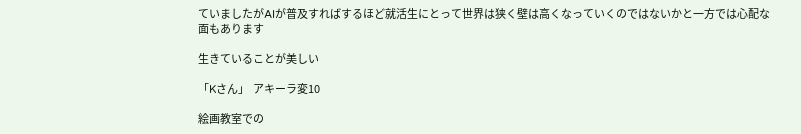ていましたがAIが普及すればするほど就活生にとって世界は狭く壁は高くなっていくのではないかと一方では心配な面もあります

生きていることが美しい

「Kさん」  アキーラ変10

絵画教室での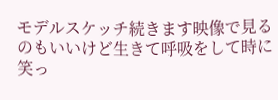モデルスケッチ続きます映像で見るのもいいけど生きて呼吸をして時に笑っ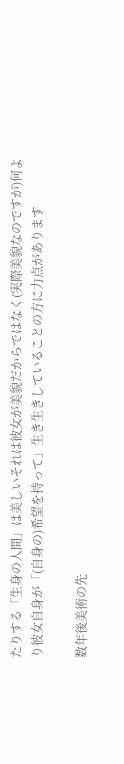たりする「生身の人間」は美しいそれは彼女が美貌だからではなく(実際美貌なのですが)何より彼女自身が「(自身の)希望を持って」生き生きしていることの方に力点があります

数年後美術の先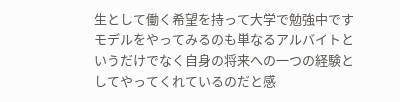生として働く希望を持って大学で勉強中ですモデルをやってみるのも単なるアルバイトというだけでなく自身の将来への一つの経験としてやってくれているのだと感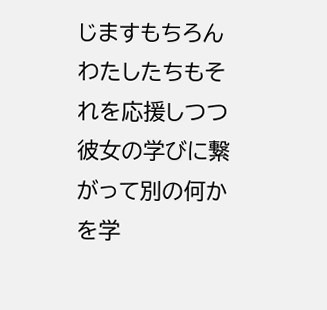じますもちろんわたしたちもそれを応援しつつ彼女の学びに繋がって別の何かを学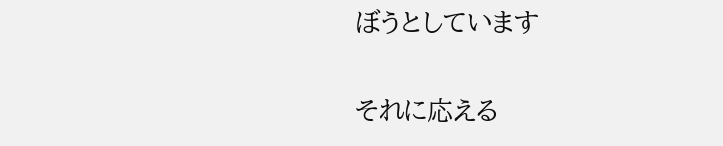ぼうとしています

それに応える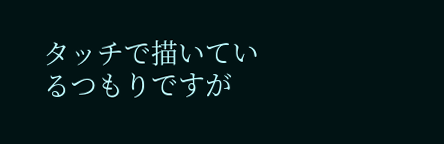タッチで描いているつもりですが